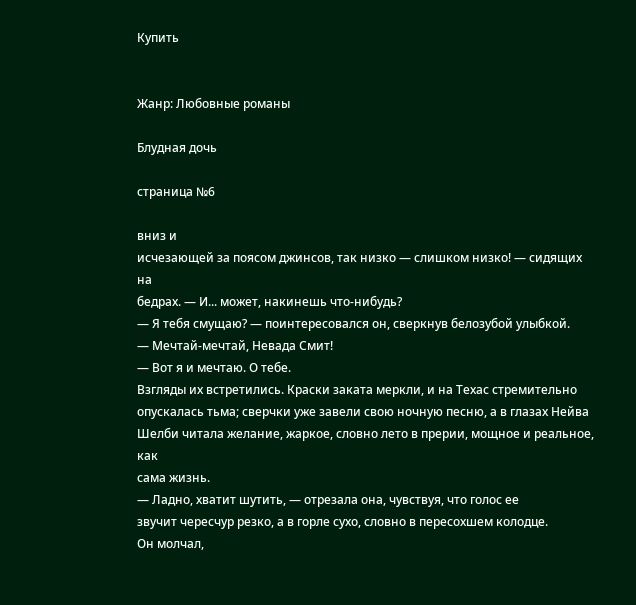Купить


Жанр: Любовные романы

Блудная дочь

страница №6

вниз и
исчезающей за поясом джинсов, так низко — слишком низко! — сидящих на
бедрах. — И... может, накинешь что-нибудь?
— Я тебя смущаю? — поинтересовался он, сверкнув белозубой улыбкой.
— Мечтай-мечтай, Невада Смит!
— Вот я и мечтаю. О тебе.
Взгляды их встретились. Краски заката меркли, и на Техас стремительно
опускалась тьма; сверчки уже завели свою ночную песню, а в глазах Нейва
Шелби читала желание, жаркое, словно лето в прерии, мощное и реальное, как
сама жизнь.
— Ладно, хватит шутить, — отрезала она, чувствуя, что голос ее
звучит чересчур резко, а в горле сухо, словно в пересохшем колодце.
Он молчал,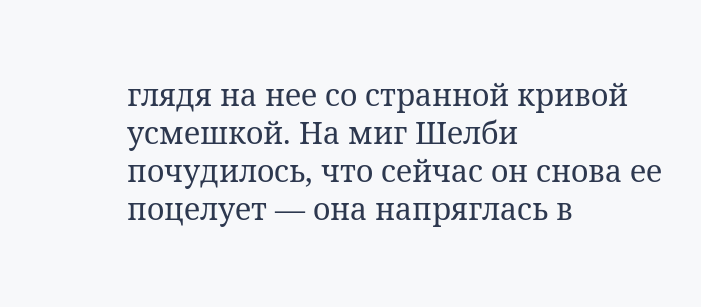глядя на нее со странной кривой усмешкой. На миг Шелби
почудилось, что сейчас он снова ее поцелует — она напряглась в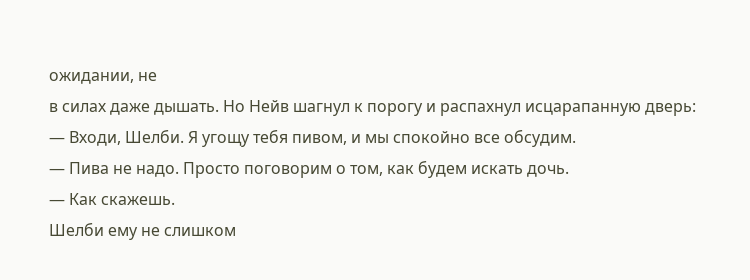ожидании, не
в силах даже дышать. Но Нейв шагнул к порогу и распахнул исцарапанную дверь:
— Входи, Шелби. Я угощу тебя пивом, и мы спокойно все обсудим.
— Пива не надо. Просто поговорим о том, как будем искать дочь.
— Как скажешь.
Шелби ему не слишком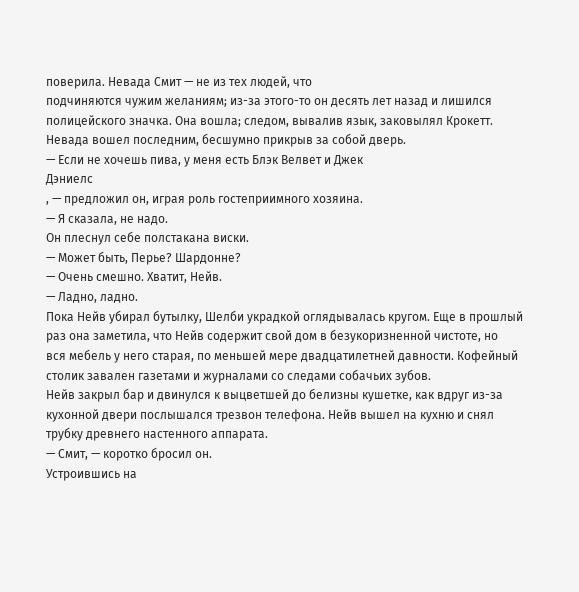поверила. Невада Смит — не из тех людей, что
подчиняются чужим желаниям; из-за этого-то он десять лет назад и лишился
полицейского значка. Она вошла; следом, вывалив язык, заковылял Крокетт.
Невада вошел последним, бесшумно прикрыв за собой дверь.
— Если не хочешь пива, у меня есть Блэк Велвет и Джек
Дэниелс
, — предложил он, играя роль гостеприимного хозяина.
— Я сказала, не надо.
Он плеснул себе полстакана виски.
— Может быть, Перье? Шардонне?
— Очень смешно. Хватит, Нейв.
— Ладно, ладно.
Пока Нейв убирал бутылку, Шелби украдкой оглядывалась кругом. Еще в прошлый
раз она заметила, что Нейв содержит свой дом в безукоризненной чистоте, но
вся мебель у него старая, по меньшей мере двадцатилетней давности. Кофейный
столик завален газетами и журналами со следами собачьих зубов.
Нейв закрыл бар и двинулся к выцветшей до белизны кушетке, как вдруг из-за
кухонной двери послышался трезвон телефона. Нейв вышел на кухню и снял
трубку древнего настенного аппарата.
— Смит, — коротко бросил он.
Устроившись на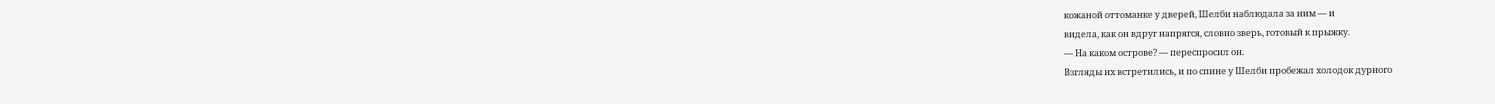кожаной оттоманке у дверей, Шелби наблюдала за ним — и
видела, как он вдруг напрягся, словно зверь, готовый к прыжку.
— На каком острове? — переспросил он.
Взгляды их встретились, и по спине у Шелби пробежал холодок дурного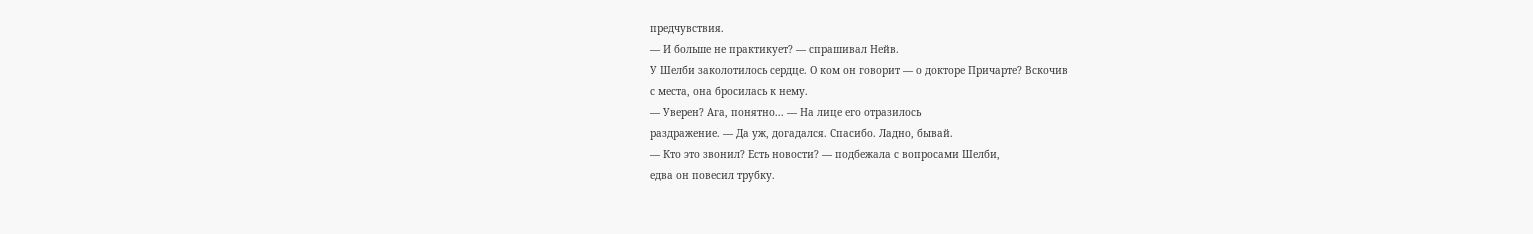предчувствия.
— И больше не практикует? — спрашивал Нейв.
У Шелби заколотилось сердце. О ком он говорит — о докторе Причарте? Вскочив
с места, она бросилась к нему.
— Уверен? Ага, понятно... — На лице его отразилось
раздражение. — Да уж, догадался. Спасибо. Ладно, бывай.
— Кто это звонил? Есть новости? — подбежала с вопросами Шелби,
едва он повесил трубку.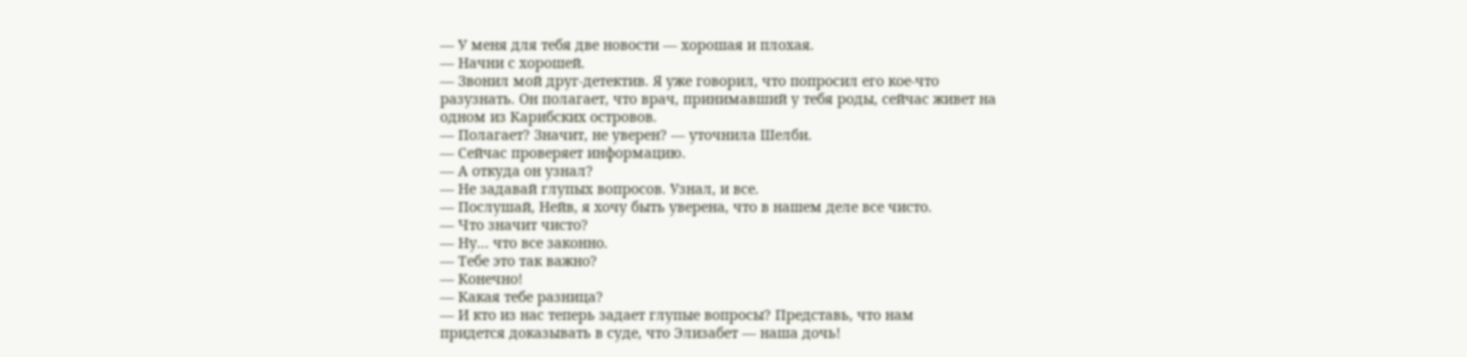— У меня для тебя две новости — хорошая и плохая.
— Начни с хорошей.
— Звонил мой друг-детектив. Я уже говорил, что попросил его кое-что
разузнать. Он полагает, что врач, принимавший у тебя роды, сейчас живет на
одном из Карибских островов.
— Полагает? Значит, не уверен? — уточнила Шелби.
— Сейчас проверяет информацию.
— А откуда он узнал?
— Не задавай глупых вопросов. Узнал, и все.
— Послушай, Нейв, я хочу быть уверена, что в нашем деле все чисто.
— Что значит чисто?
— Ну... что все законно.
— Тебе это так важно?
— Конечно!
— Какая тебе разница?
— И кто из нас теперь задает глупые вопросы? Представь, что нам
придется доказывать в суде, что Элизабет — наша дочь!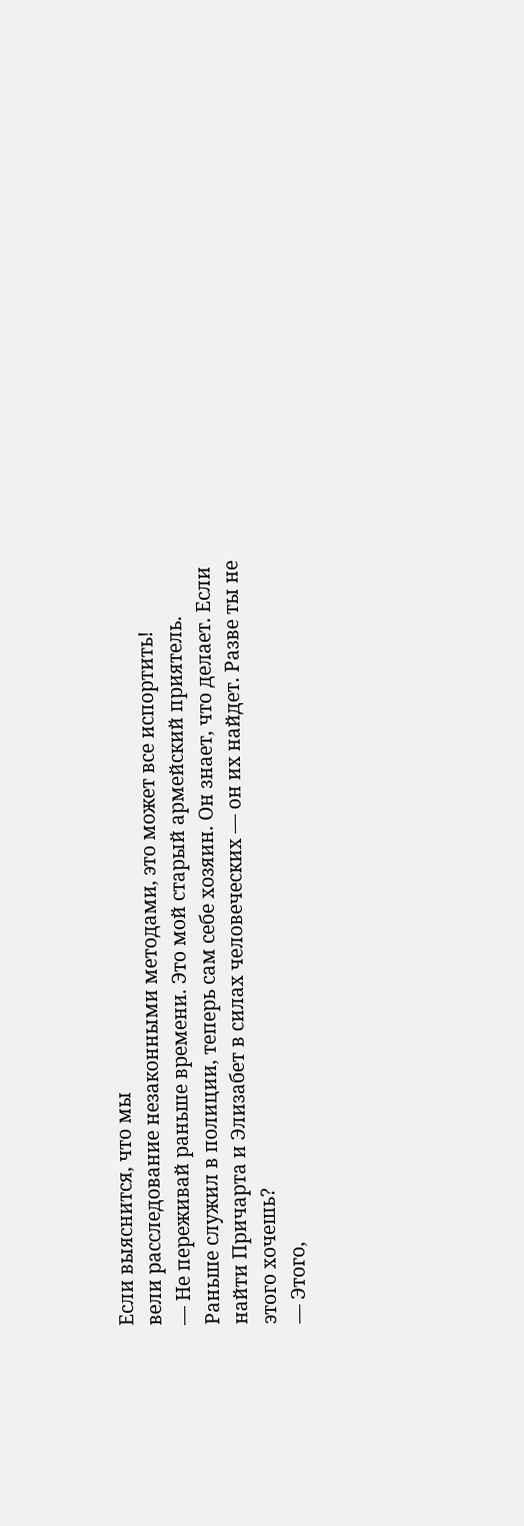Если выяснится, что мы
вели расследование незаконными методами, это может все испортить!
— Не переживай раньше времени. Это мой старый армейский приятель.
Раньше служил в полиции, теперь сам себе хозяин. Он знает, что делает. Если
найти Причарта и Элизабет в силах человеческих — он их найдет. Разве ты не
этого хочешь?
— Этого,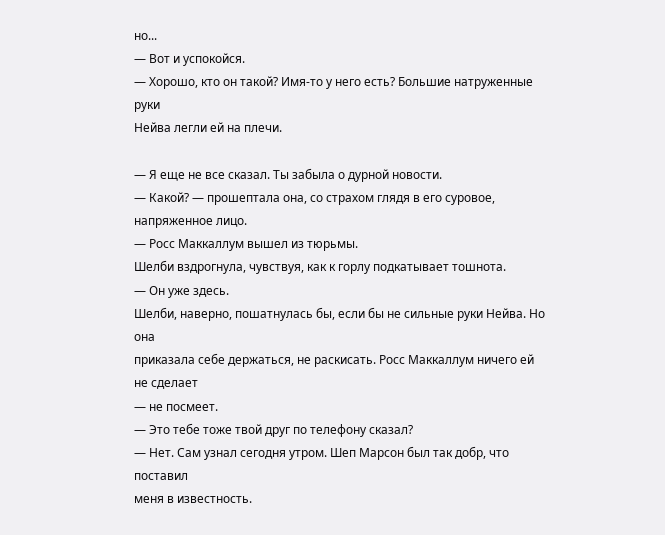но...
— Вот и успокойся.
— Хорошо, кто он такой? Имя-то у него есть? Большие натруженные руки
Нейва легли ей на плечи.

— Я еще не все сказал. Ты забыла о дурной новости.
— Какой? — прошептала она, со страхом глядя в его суровое,
напряженное лицо.
— Росс Маккаллум вышел из тюрьмы.
Шелби вздрогнула, чувствуя, как к горлу подкатывает тошнота.
— Он уже здесь.
Шелби, наверно, пошатнулась бы, если бы не сильные руки Нейва. Но она
приказала себе держаться, не раскисать. Росс Маккаллум ничего ей не сделает
— не посмеет.
— Это тебе тоже твой друг по телефону сказал?
— Нет. Сам узнал сегодня утром. Шеп Марсон был так добр, что поставил
меня в известность.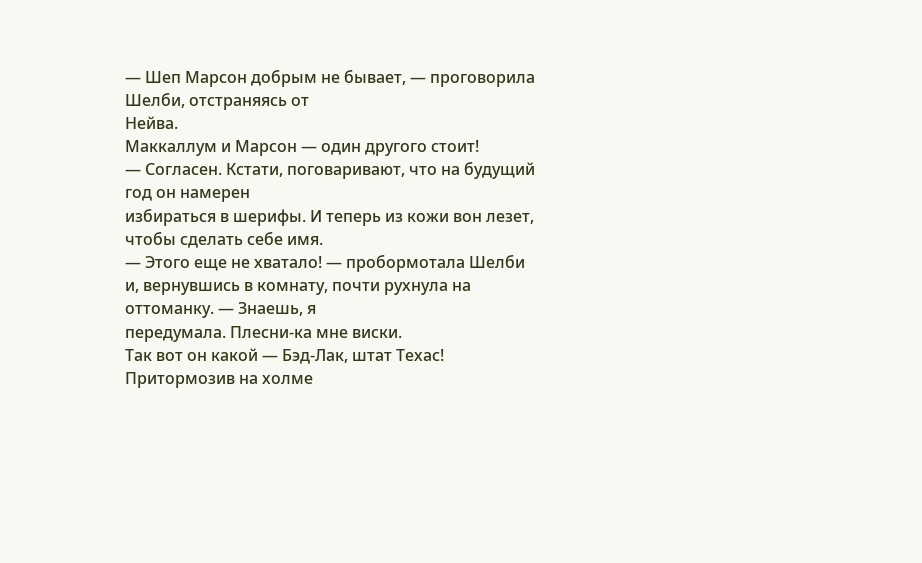— Шеп Марсон добрым не бывает, — проговорила Шелби, отстраняясь от
Нейва.
Маккаллум и Марсон — один другого стоит!
— Согласен. Кстати, поговаривают, что на будущий год он намерен
избираться в шерифы. И теперь из кожи вон лезет, чтобы сделать себе имя.
— Этого еще не хватало! — пробормотала Шелби
и, вернувшись в комнату, почти рухнула на оттоманку. — Знаешь, я
передумала. Плесни-ка мне виски.
Так вот он какой — Бэд-Лак, штат Техас!
Притормозив на холме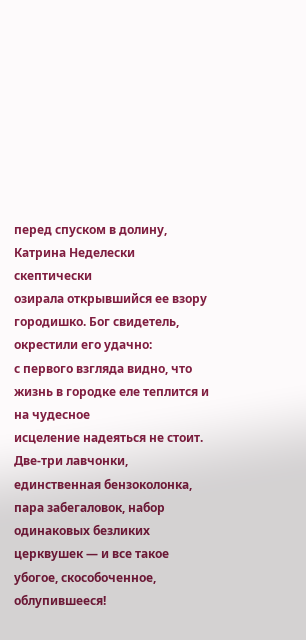перед спуском в долину, Катрина Неделески скептически
озирала открывшийся ее взору городишко. Бог свидетель, окрестили его удачно:
с первого взгляда видно, что жизнь в городке еле теплится и на чудесное
исцеление надеяться не стоит.
Две-три лавчонки, единственная бензоколонка, пара забегаловок, набор
одинаковых безликих церквушек — и все такое убогое, скособоченное,
облупившееся!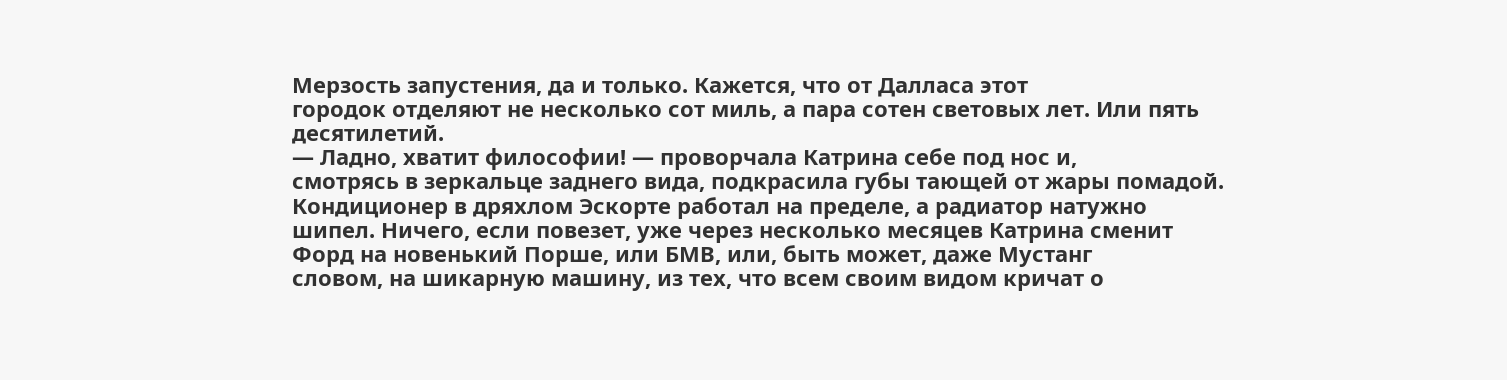Мерзость запустения, да и только. Кажется, что от Далласа этот
городок отделяют не несколько сот миль, а пара сотен световых лет. Или пять
десятилетий.
— Ладно, хватит философии! — проворчала Катрина себе под нос и,
смотрясь в зеркальце заднего вида, подкрасила губы тающей от жары помадой.
Кондиционер в дряхлом Эскорте работал на пределе, а радиатор натужно
шипел. Ничего, если повезет, уже через несколько месяцев Катрина сменит
Форд на новенький Порше, или БМВ, или, быть может, даже Мустанг
словом, на шикарную машину, из тех, что всем своим видом кричат о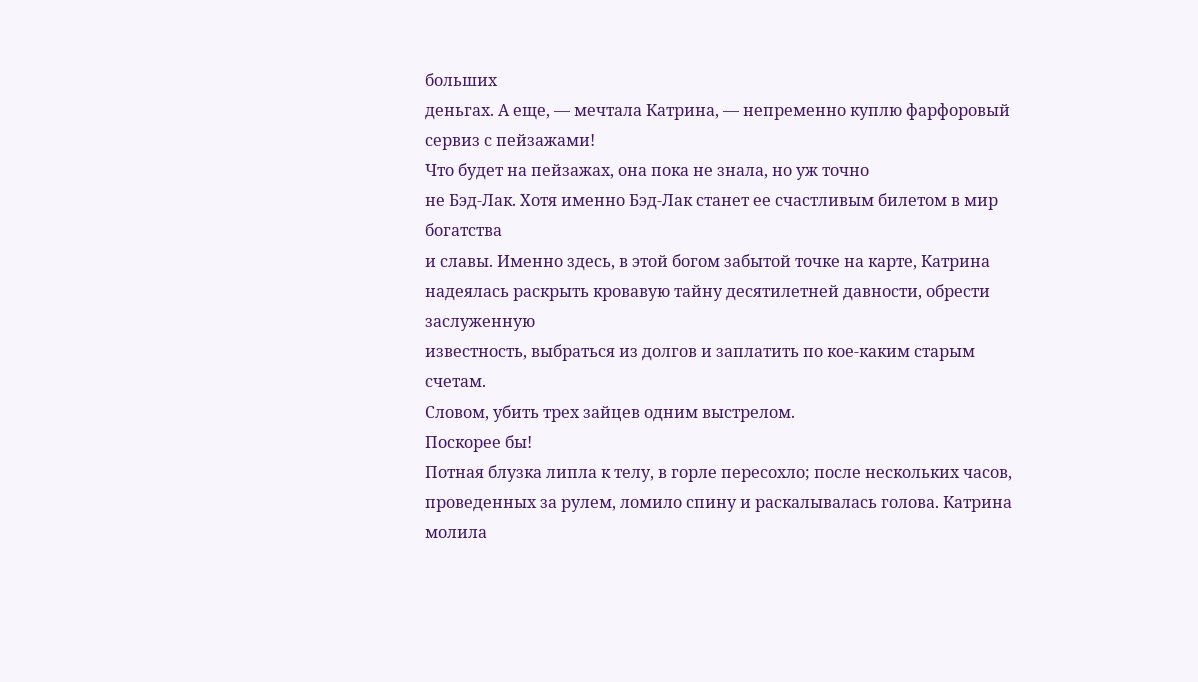больших
деньгах. А еще, — мечтала Катрина, — непременно куплю фарфоровый
сервиз с пейзажами!
Что будет на пейзажах, она пока не знала, но уж точно
не Бэд-Лак. Хотя именно Бэд-Лак станет ее счастливым билетом в мир богатства
и славы. Именно здесь, в этой богом забытой точке на карте, Катрина
надеялась раскрыть кровавую тайну десятилетней давности, обрести заслуженную
известность, выбраться из долгов и заплатить по кое-каким старым счетам.
Словом, убить трех зайцев одним выстрелом.
Поскорее бы!
Потная блузка липла к телу, в горле пересохло; после нескольких часов,
проведенных за рулем, ломило спину и раскалывалась голова. Катрина молила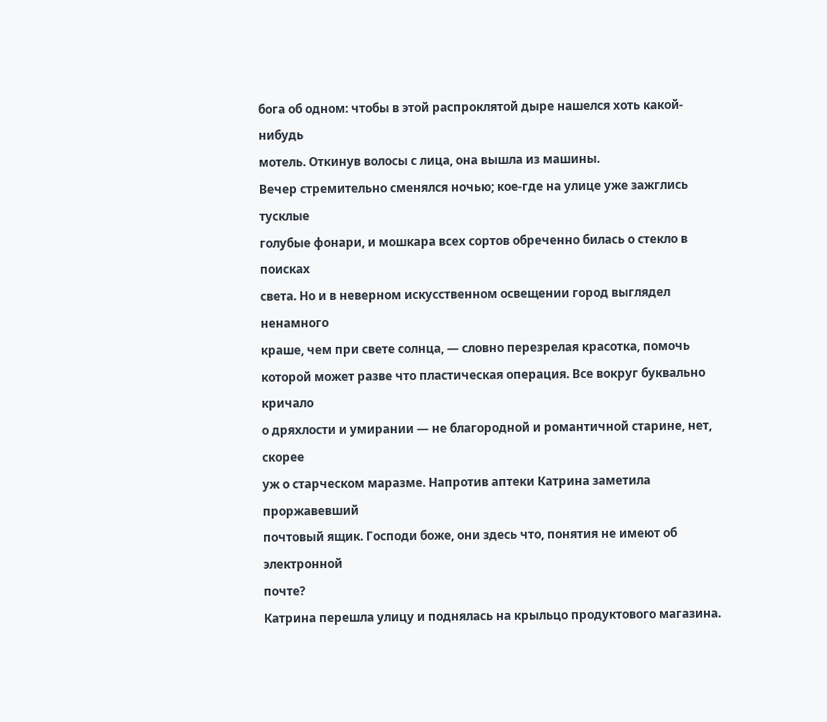бога об одном: чтобы в этой распроклятой дыре нашелся хоть какой-нибудь
мотель. Откинув волосы с лица, она вышла из машины.
Вечер стремительно сменялся ночью; кое-где на улице уже зажглись тусклые
голубые фонари, и мошкара всех сортов обреченно билась о стекло в поисках
света. Но и в неверном искусственном освещении город выглядел ненамного
краше, чем при свете солнца, — словно перезрелая красотка, помочь
которой может разве что пластическая операция. Все вокруг буквально кричало
о дряхлости и умирании — не благородной и романтичной старине, нет, скорее
уж о старческом маразме. Напротив аптеки Катрина заметила проржавевший
почтовый ящик. Господи боже, они здесь что, понятия не имеют об электронной
почте?
Катрина перешла улицу и поднялась на крыльцо продуктового магазина.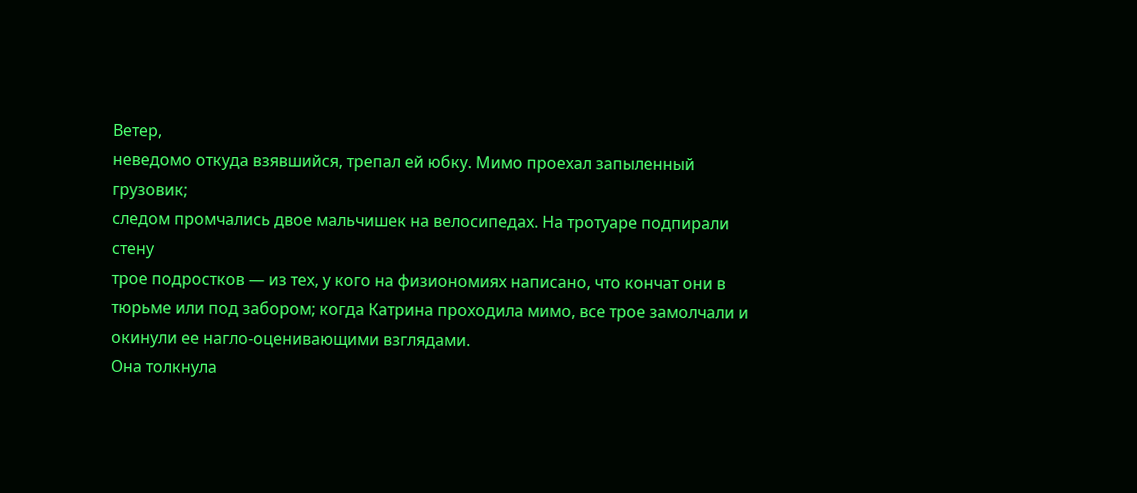Ветер,
неведомо откуда взявшийся, трепал ей юбку. Мимо проехал запыленный грузовик;
следом промчались двое мальчишек на велосипедах. На тротуаре подпирали стену
трое подростков — из тех, у кого на физиономиях написано, что кончат они в
тюрьме или под забором; когда Катрина проходила мимо, все трое замолчали и
окинули ее нагло-оценивающими взглядами.
Она толкнула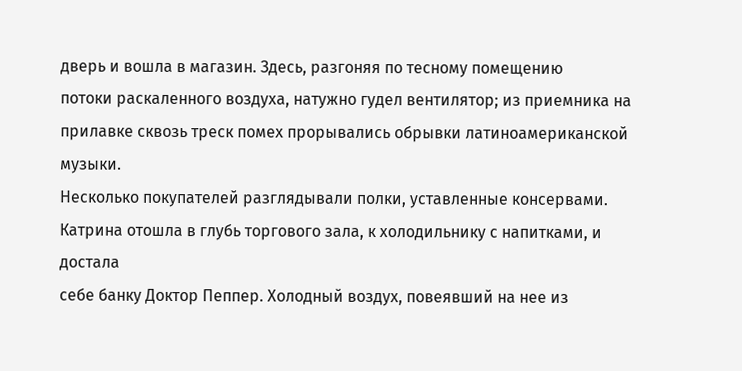дверь и вошла в магазин. Здесь, разгоняя по тесному помещению
потоки раскаленного воздуха, натужно гудел вентилятор; из приемника на
прилавке сквозь треск помех прорывались обрывки латиноамериканской музыки.
Несколько покупателей разглядывали полки, уставленные консервами.
Катрина отошла в глубь торгового зала, к холодильнику с напитками, и достала
себе банку Доктор Пеппер. Холодный воздух, повеявший на нее из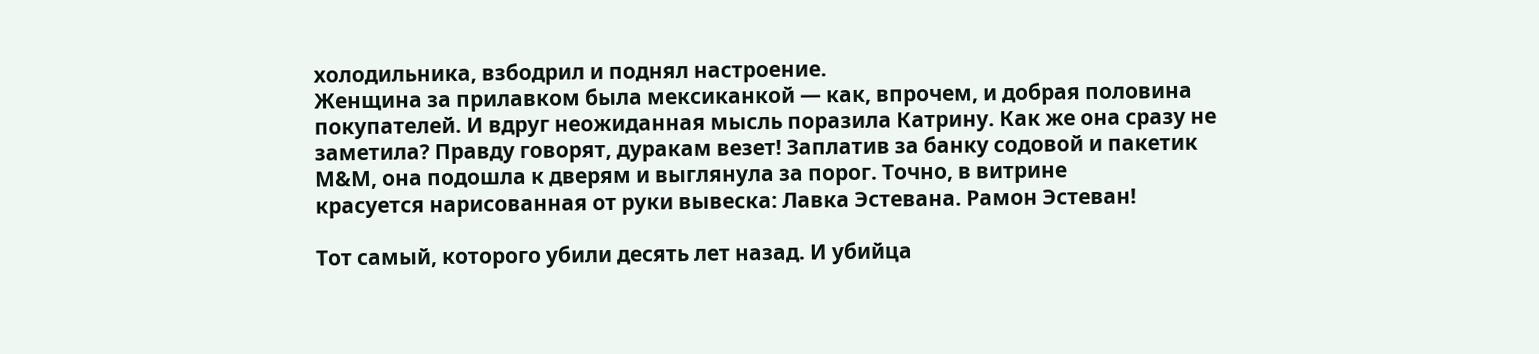холодильника, взбодрил и поднял настроение.
Женщина за прилавком была мексиканкой — как, впрочем, и добрая половина
покупателей. И вдруг неожиданная мысль поразила Катрину. Как же она сразу не
заметила? Правду говорят, дуракам везет! Заплатив за банку содовой и пакетик
М&М, она подошла к дверям и выглянула за порог. Точно, в витрине
красуется нарисованная от руки вывеска: Лавка Эстевана. Рамон Эстеван!

Тот самый, которого убили десять лет назад. И убийца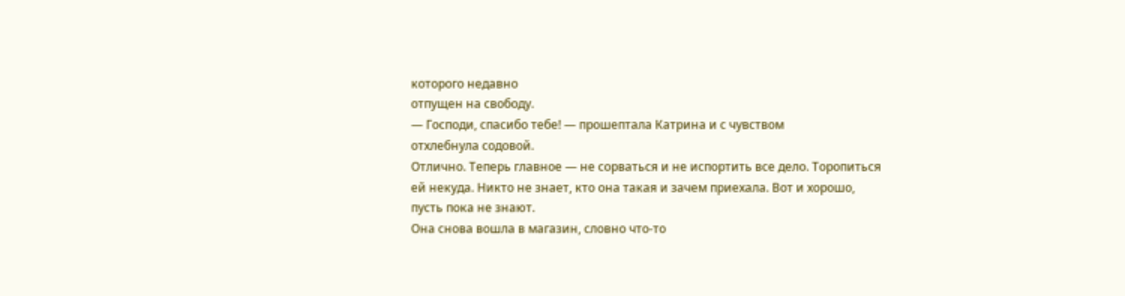которого недавно
отпущен на свободу.
— Господи, спасибо тебе! — прошептала Катрина и с чувством
отхлебнула содовой.
Отлично. Теперь главное — не сорваться и не испортить все дело. Торопиться
ей некуда. Никто не знает, кто она такая и зачем приехала. Вот и хорошо,
пусть пока не знают.
Она снова вошла в магазин, словно что-то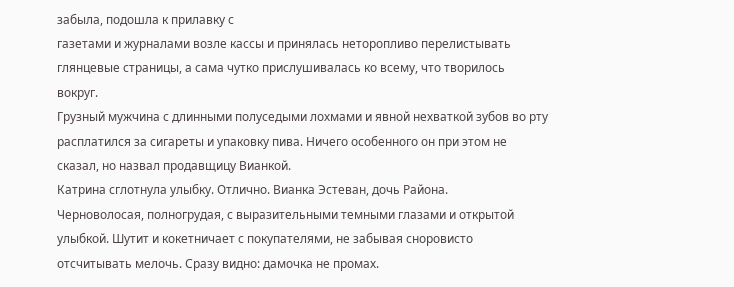забыла, подошла к прилавку с
газетами и журналами возле кассы и принялась неторопливо перелистывать
глянцевые страницы, а сама чутко прислушивалась ко всему, что творилось
вокруг.
Грузный мужчина с длинными полуседыми лохмами и явной нехваткой зубов во рту
расплатился за сигареты и упаковку пива. Ничего особенного он при этом не
сказал, но назвал продавщицу Вианкой.
Катрина сглотнула улыбку. Отлично. Вианка Эстеван, дочь Района.
Черноволосая, полногрудая, с выразительными темными глазами и открытой
улыбкой. Шутит и кокетничает с покупателями, не забывая сноровисто
отсчитывать мелочь. Сразу видно: дамочка не промах.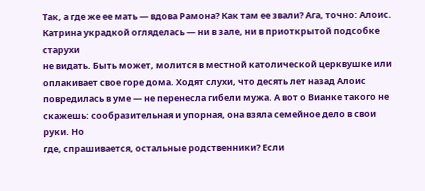Так, а где же ее мать — вдова Рамона? Как там ее звали? Ага, точно: Алоис.
Катрина украдкой огляделась — ни в зале, ни в приоткрытой подсобке старухи
не видать. Быть может, молится в местной католической церквушке или
оплакивает свое горе дома. Ходят слухи, что десять лет назад Алоис
повредилась в уме — не перенесла гибели мужа. А вот о Вианке такого не
скажешь: сообразительная и упорная, она взяла семейное дело в свои руки. Но
где, спрашивается, остальные родственники? Если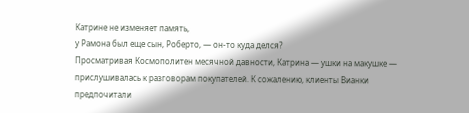Катрине не изменяет память,
у Рамона был еще сын, Роберто, — он-то куда делся?
Просматривая Космополитен месячной давности, Катрина — ушки на макушке —
прислушивалась к разговорам покупателей. К сожалению, клиенты Вианки
предпочитали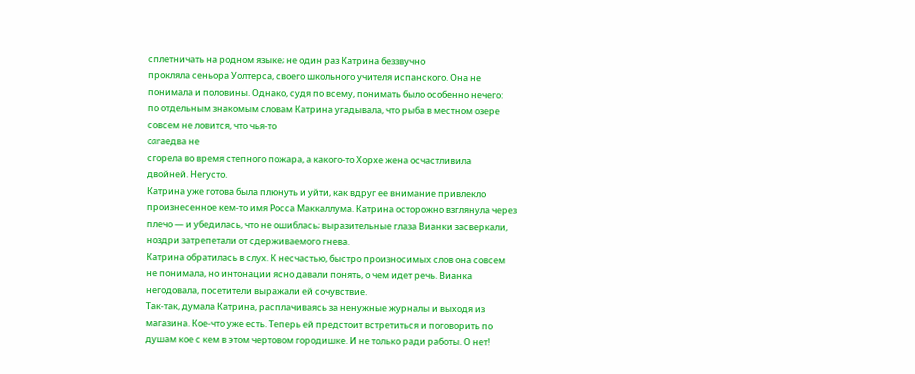сплетничать на родном языке; не один раз Катрина беззвучно
прокляла сеньора Уолтерса, своего школьного учителя испанского. Она не
понимала и половины. Однако, судя по всему, понимать было особенно нечего:
по отдельным знакомым словам Катрина угадывала, что рыба в местном озере
совсем не ловится, что чья-то
carаедва не
сгорела во время степного пожара, а какого-то Хорхе жена осчастливила
двойней. Негусто.
Катрина уже готова была плюнуть и уйти, как вдруг ее внимание привлекло
произнесенное кем-то имя Росса Маккаллума. Катрина осторожно взглянула через
плечо — и убедилась, что не ошиблась; выразительные глаза Вианки засверкали,
ноздри затрепетали от сдерживаемого гнева.
Катрина обратилась в слух. К несчастью, быстро произносимых слов она совсем
не понимала, но интонации ясно давали понять, о чем идет речь. Вианка
негодовала, посетители выражали ей сочувствие.
Так-так, думала Катрина, расплачиваясь за ненужные журналы и выходя из
магазина. Кое-что уже есть. Теперь ей предстоит встретиться и поговорить по
душам кое с кем в этом чертовом городишке. И не только ради работы. О нет!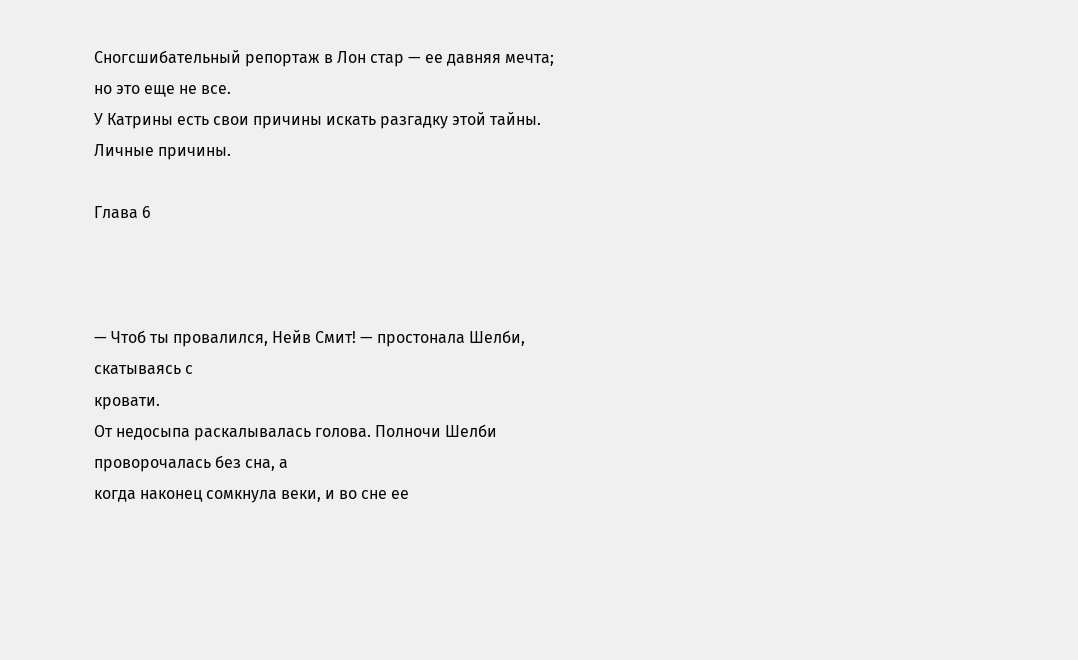Сногсшибательный репортаж в Лон стар — ее давняя мечта; но это еще не все.
У Катрины есть свои причины искать разгадку этой тайны. Личные причины.

Глава 6



— Чтоб ты провалился, Нейв Смит! — простонала Шелби, скатываясь с
кровати.
От недосыпа раскалывалась голова. Полночи Шелби проворочалась без сна, а
когда наконец сомкнула веки, и во сне ее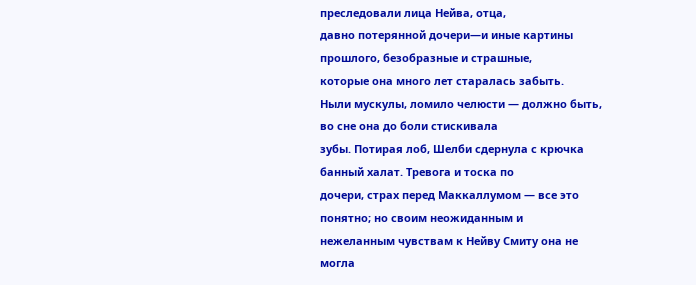преследовали лица Нейва, отца,
давно потерянной дочери—и иные картины прошлого, безобразные и страшные,
которые она много лет старалась забыть.
Ныли мускулы, ломило челюсти — должно быть, во сне она до боли стискивала
зубы. Потирая лоб, Шелби сдернула с крючка банный халат. Тревога и тоска по
дочери, страх перед Маккаллумом — все это понятно; но своим неожиданным и
нежеланным чувствам к Нейву Смиту она не могла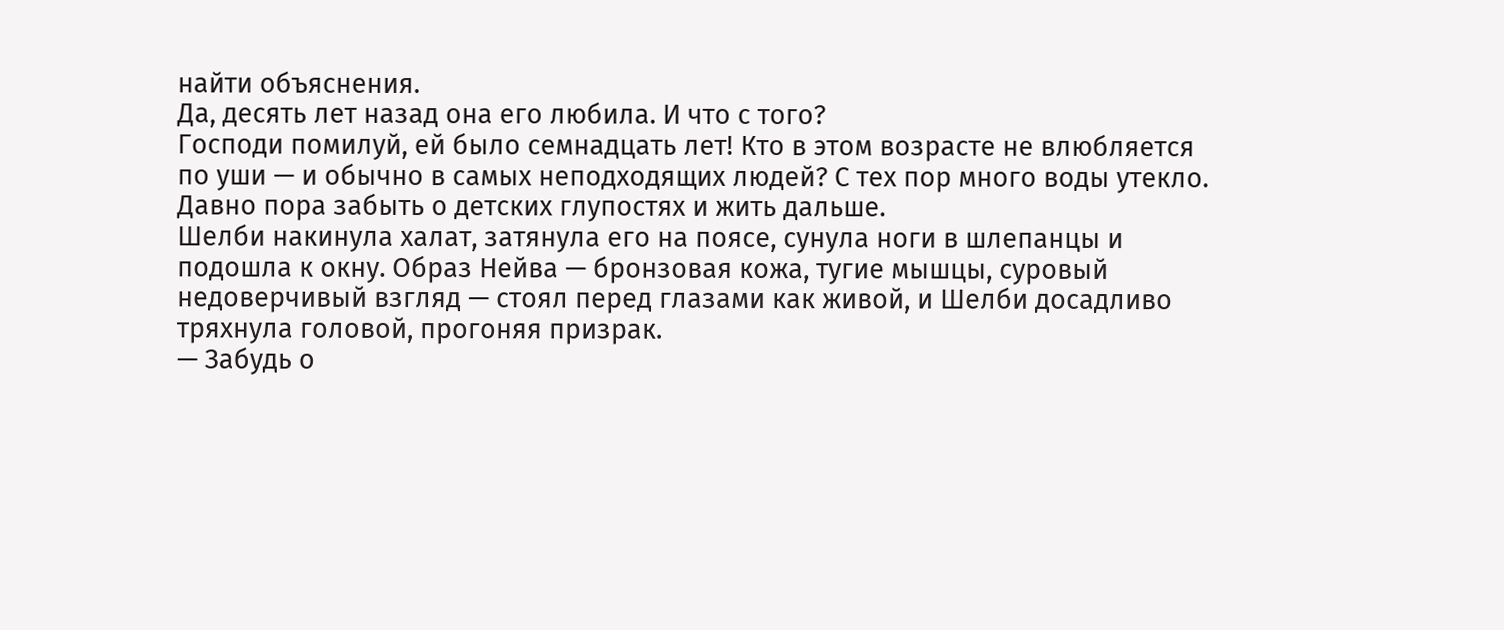найти объяснения.
Да, десять лет назад она его любила. И что с того?
Господи помилуй, ей было семнадцать лет! Кто в этом возрасте не влюбляется
по уши — и обычно в самых неподходящих людей? С тех пор много воды утекло.
Давно пора забыть о детских глупостях и жить дальше.
Шелби накинула халат, затянула его на поясе, сунула ноги в шлепанцы и
подошла к окну. Образ Нейва — бронзовая кожа, тугие мышцы, суровый
недоверчивый взгляд — стоял перед глазами как живой, и Шелби досадливо
тряхнула головой, прогоняя призрак.
— Забудь о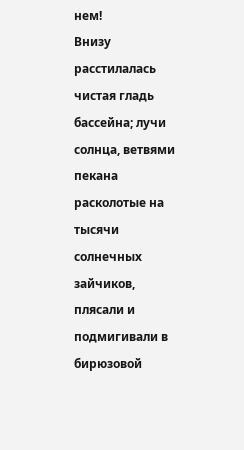нем!
Внизу расстилалась чистая гладь бассейна; лучи солнца, ветвями пекана
расколотые на тысячи солнечных зайчиков, плясали и подмигивали в бирюзовой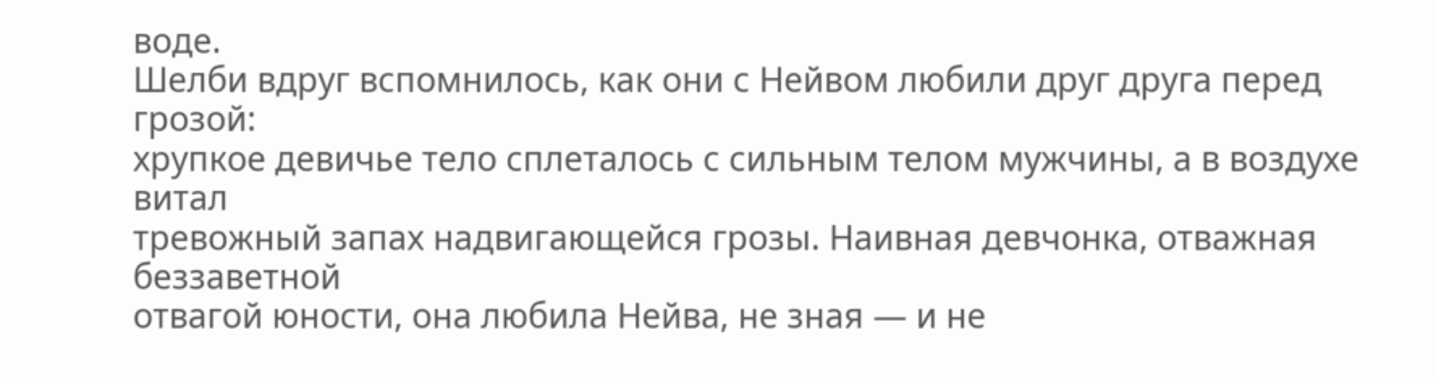воде.
Шелби вдруг вспомнилось, как они с Нейвом любили друг друга перед грозой:
хрупкое девичье тело сплеталось с сильным телом мужчины, а в воздухе витал
тревожный запах надвигающейся грозы. Наивная девчонка, отважная беззаветной
отвагой юности, она любила Нейва, не зная — и не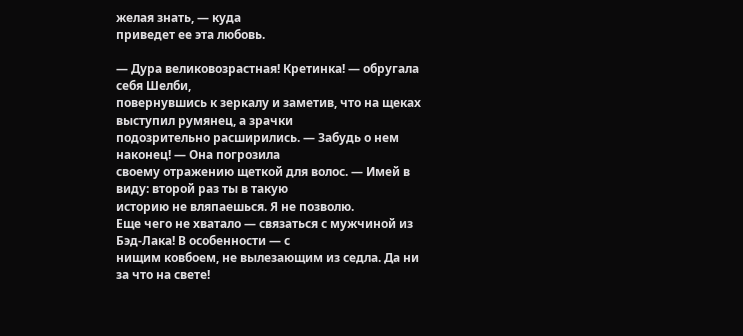желая знать, — куда
приведет ее эта любовь.

— Дура великовозрастная! Кретинка! — обругала себя Шелби,
повернувшись к зеркалу и заметив, что на щеках выступил румянец, а зрачки
подозрительно расширились. — Забудь о нем наконец! — Она погрозила
своему отражению щеткой для волос. — Имей в виду: второй раз ты в такую
историю не вляпаешься. Я не позволю.
Еще чего не хватало — связаться с мужчиной из Бэд-Лака! В особенности — с
нищим ковбоем, не вылезающим из седла. Да ни за что на свете!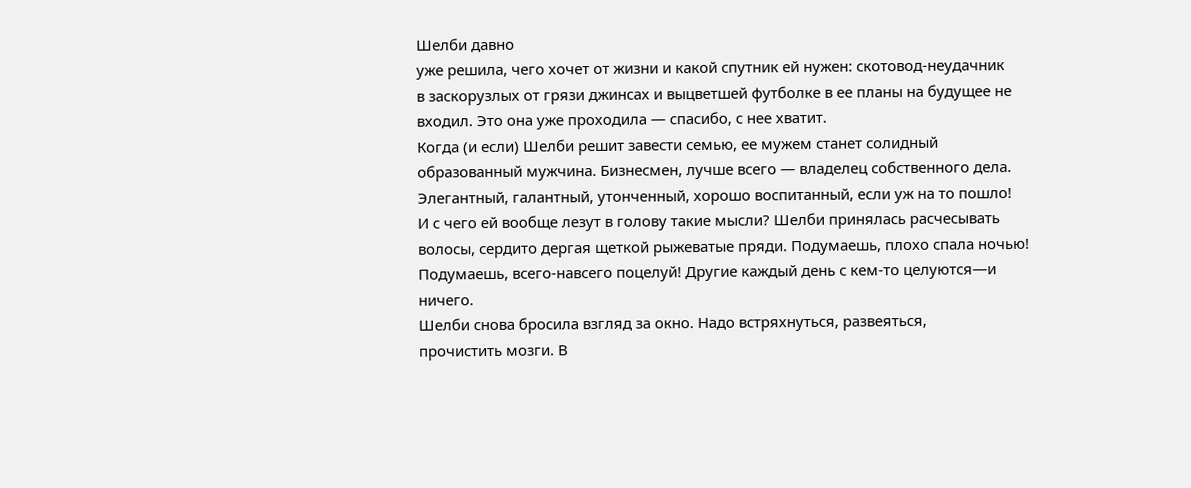Шелби давно
уже решила, чего хочет от жизни и какой спутник ей нужен: скотовод-неудачник
в заскорузлых от грязи джинсах и выцветшей футболке в ее планы на будущее не
входил. Это она уже проходила — спасибо, с нее хватит.
Когда (и если) Шелби решит завести семью, ее мужем станет солидный
образованный мужчина. Бизнесмен, лучше всего — владелец собственного дела.
Элегантный, галантный, утонченный, хорошо воспитанный, если уж на то пошло!
И с чего ей вообще лезут в голову такие мысли? Шелби принялась расчесывать
волосы, сердито дергая щеткой рыжеватые пряди. Подумаешь, плохо спала ночью!
Подумаешь, всего-навсего поцелуй! Другие каждый день с кем-то целуются—и
ничего.
Шелби снова бросила взгляд за окно. Надо встряхнуться, развеяться,
прочистить мозги. В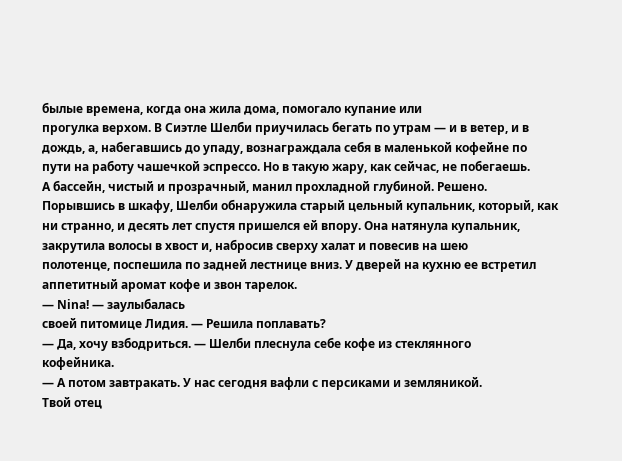былые времена, когда она жила дома, помогало купание или
прогулка верхом. В Сиэтле Шелби приучилась бегать по утрам — и в ветер, и в
дождь, а, набегавшись до упаду, вознаграждала себя в маленькой кофейне по
пути на работу чашечкой эспрессо. Но в такую жару, как сейчас, не побегаешь.
А бассейн, чистый и прозрачный, манил прохладной глубиной. Решено.
Порывшись в шкафу, Шелби обнаружила старый цельный купальник, который, как
ни странно, и десять лет спустя пришелся ей впору. Она натянула купальник,
закрутила волосы в хвост и, набросив сверху халат и повесив на шею
полотенце, поспешила по задней лестнице вниз. У дверей на кухню ее встретил
аппетитный аромат кофе и звон тарелок.
— Nina! — заулыбалась
своей питомице Лидия. — Решила поплавать?
— Да, хочу взбодриться. — Шелби плеснула себе кофе из стеклянного
кофейника.
— А потом завтракать. У нас сегодня вафли с персиками и земляникой.
Твой отец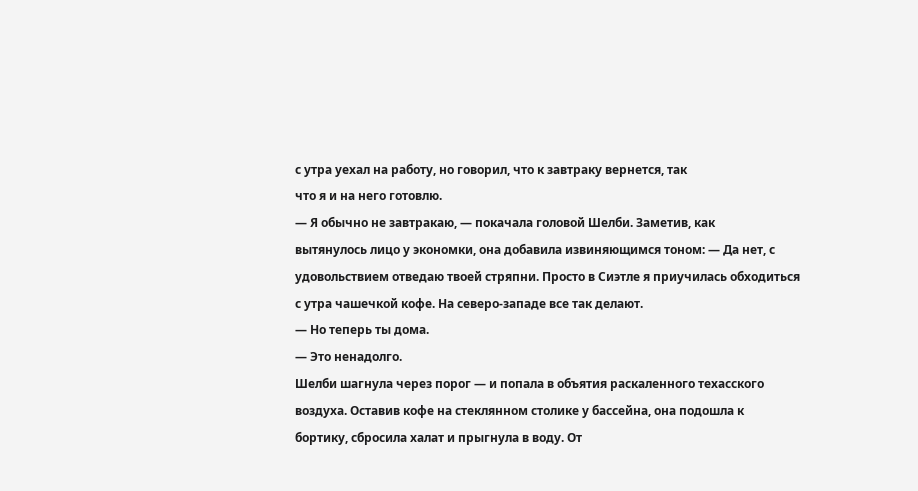с утра уехал на работу, но говорил, что к завтраку вернется, так
что я и на него готовлю.
— Я обычно не завтракаю, — покачала головой Шелби. Заметив, как
вытянулось лицо у экономки, она добавила извиняющимся тоном: — Да нет, с
удовольствием отведаю твоей стряпни. Просто в Сиэтле я приучилась обходиться
с утра чашечкой кофе. На северо-западе все так делают.
— Но теперь ты дома.
— Это ненадолго.
Шелби шагнула через порог — и попала в объятия раскаленного техасского
воздуха. Оставив кофе на стеклянном столике у бассейна, она подошла к
бортику, сбросила халат и прыгнула в воду. От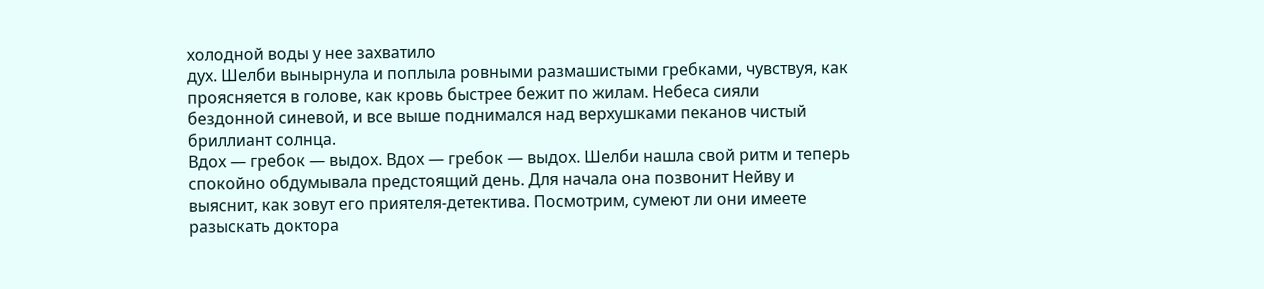холодной воды у нее захватило
дух. Шелби вынырнула и поплыла ровными размашистыми гребками, чувствуя, как
проясняется в голове, как кровь быстрее бежит по жилам. Небеса сияли
бездонной синевой, и все выше поднимался над верхушками пеканов чистый
бриллиант солнца.
Вдох — гребок — выдох. Вдох — гребок — выдох. Шелби нашла свой ритм и теперь
спокойно обдумывала предстоящий день. Для начала она позвонит Нейву и
выяснит, как зовут его приятеля-детектива. Посмотрим, сумеют ли они имеете
разыскать доктора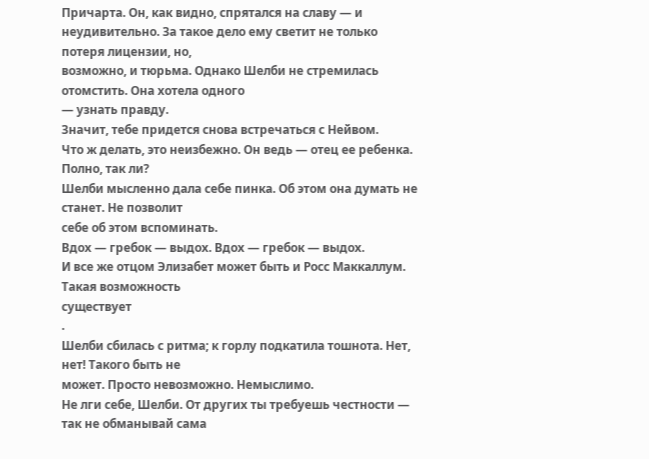Причарта. Он, как видно, спрятался на славу — и
неудивительно. За такое дело ему светит не только потеря лицензии, но,
возможно, и тюрьма. Однако Шелби не стремилась отомстить. Она хотела одного
— узнать правду.
Значит, тебе придется снова встречаться с Нейвом.
Что ж делать, это неизбежно. Он ведь — отец ее ребенка.
Полно, так ли?
Шелби мысленно дала себе пинка. Об этом она думать не станет. Не позволит
себе об этом вспоминать.
Вдох — гребок — выдох. Вдох — гребок — выдох.
И все же отцом Элизабет может быть и Росс Маккаллум. Такая возможность
существует
.
Шелби сбилась с ритма; к горлу подкатила тошнота. Нет, нет! Такого быть не
может. Просто невозможно. Немыслимо.
Не лги себе, Шелби. От других ты требуешь честности — так не обманывай сама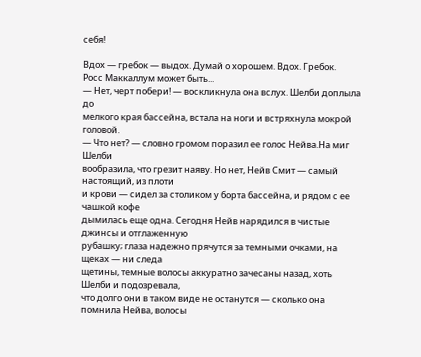себя!

Вдох — гребок — выдох. Думай о хорошем. Вдох. Гребок.
Росс Маккаллум может быть...
— Нет, черт побери! — воскликнула она вслух. Шелби доплыла до
мелкого края бассейна, встала на ноги и встряхнула мокрой головой.
— Что нет? — словно громом поразил ее голос Нейва.На миг Шелби
вообразила, что грезит наяву. Но нет, Нейв Смит — самый настоящий, из плоти
и крови — сидел за столиком у борта бассейна, и рядом с ее чашкой кофе
дымилась еще одна. Сегодня Нейв нарядился в чистые джинсы и отглаженную
рубашку; глаза надежно прячутся за темными очками, на щеках — ни следа
щетины, темные волосы аккуратно зачесаны назад, хоть Шелби и подозревала,
что долго они в таком виде не останутся — сколько она помнила Нейва, волосы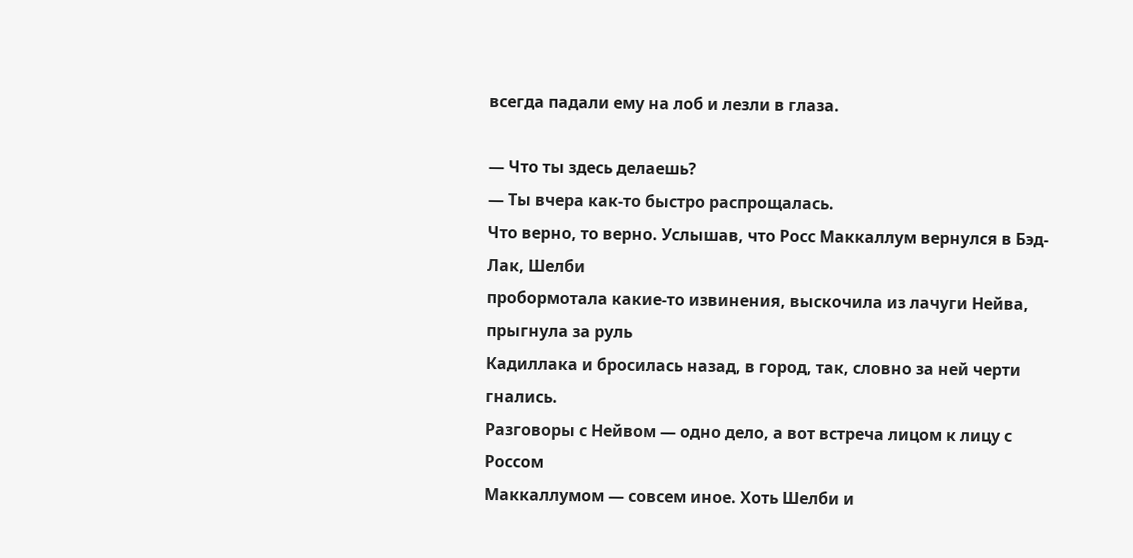всегда падали ему на лоб и лезли в глаза.

— Что ты здесь делаешь?
— Ты вчера как-то быстро распрощалась.
Что верно, то верно. Услышав, что Росс Маккаллум вернулся в Бэд-Лак, Шелби
пробормотала какие-то извинения, выскочила из лачуги Нейва, прыгнула за руль
Кадиллака и бросилась назад, в город, так, словно за ней черти гнались.
Разговоры с Нейвом — одно дело, а вот встреча лицом к лицу с Россом
Маккаллумом — совсем иное. Хоть Шелби и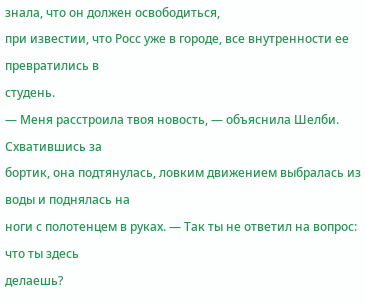знала, что он должен освободиться,
при известии, что Росс уже в городе, все внутренности ее превратились в
студень.
— Меня расстроила твоя новость, — объяснила Шелби. Схватившись за
бортик, она подтянулась, ловким движением выбралась из воды и поднялась на
ноги с полотенцем в руках. — Так ты не ответил на вопрос: что ты здесь
делаешь?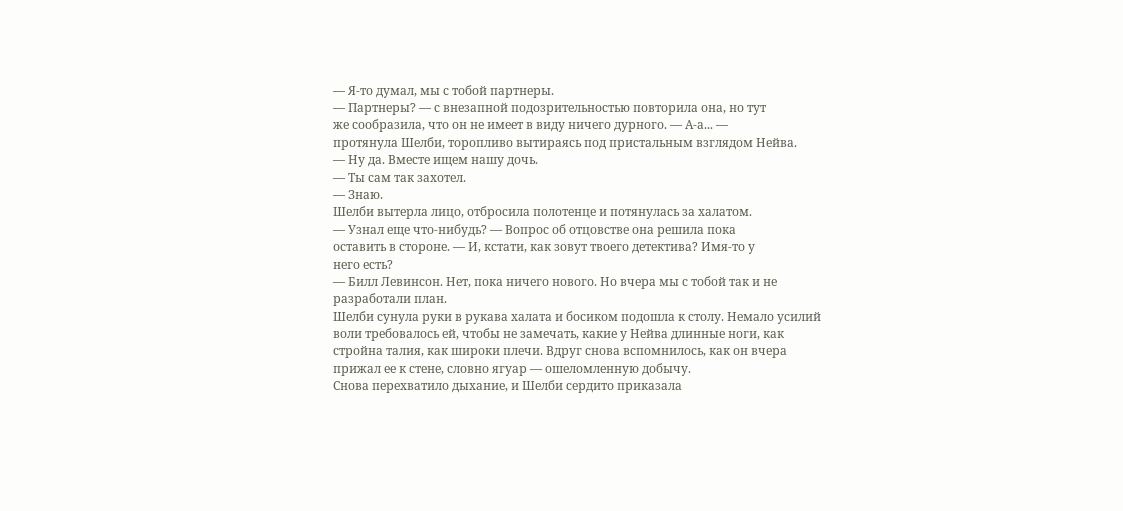— Я-то думал, мы с тобой партнеры.
— Партнеры? — с внезапной подозрительностью повторила она, но тут
же сообразила, что он не имеет в виду ничего дурного. — А-а... —
протянула Шелби, торопливо вытираясь под пристальным взглядом Нейва.
— Ну да. Вместе ищем нашу дочь.
— Ты сам так захотел.
— Знаю.
Шелби вытерла лицо, отбросила полотенце и потянулась за халатом.
— Узнал еще что-нибудь? — Вопрос об отцовстве она решила пока
оставить в стороне. — И, кстати, как зовут твоего детектива? Имя-то у
него есть?
— Билл Левинсон. Нет, пока ничего нового. Но вчера мы с тобой так и не
разработали план.
Шелби сунула руки в рукава халата и босиком подошла к столу. Немало усилий
воли требовалось ей, чтобы не замечать, какие у Нейва длинные ноги, как
стройна талия, как широки плечи. Вдруг снова вспомнилось, как он вчера
прижал ее к стене, словно ягуар — ошеломленную добычу.
Снова перехватило дыхание, и Шелби сердито приказала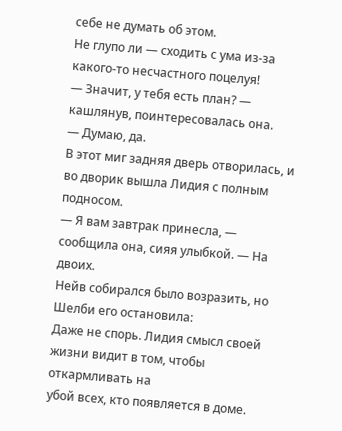себе не думать об этом.
Не глупо ли — сходить с ума из-за какого-то несчастного поцелуя!
— Значит, у тебя есть план? — кашлянув, поинтересовалась она.
— Думаю, да.
В этот миг задняя дверь отворилась, и во дворик вышла Лидия с полным
подносом.
— Я вам завтрак принесла, — сообщила она, сияя улыбкой. — На
двоих.
Нейв собирался было возразить, но Шелби его остановила:
Даже не спорь. Лидия смысл своей жизни видит в том, чтобы откармливать на
убой всех, кто появляется в доме.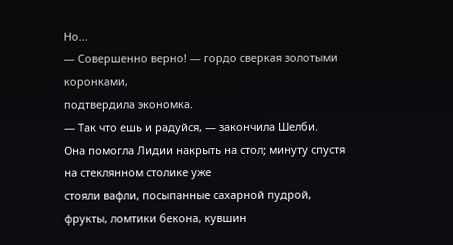Но...
— Совершенно верно! — гордо сверкая золотыми коронками,
подтвердила экономка.
— Так что ешь и радуйся, — закончила Шелби.
Она помогла Лидии накрыть на стол; минуту спустя на стеклянном столике уже
стояли вафли, посыпанные сахарной пудрой, фрукты, ломтики бекона, кувшин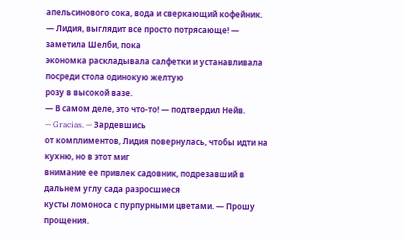апельсинового сока, вода и сверкающий кофейник.
— Лидия, выглядит все просто потрясающе! — заметила Шелби, пока
экономка раскладывала салфетки и устанавливала посреди стола одинокую желтую
розу в высокой вазе.
— В самом деле, это что-то! — подтвердил Нейв.
— Gracias. — Зардевшись
от комплиментов, Лидия повернулась, чтобы идти на кухню, но в этот миг
внимание ее привлек садовник, подрезавший в дальнем углу сада разросшиеся
кусты ломоноса с пурпурными цветами. — Прошу прощения.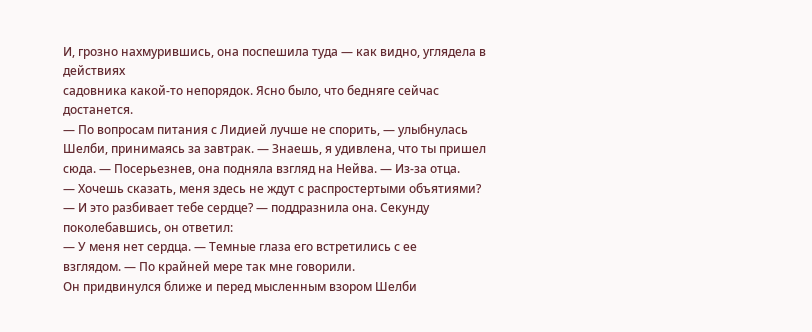И, грозно нахмурившись, она поспешила туда — как видно, углядела в действиях
садовника какой-то непорядок. Ясно было, что бедняге сейчас достанется.
— По вопросам питания с Лидией лучше не спорить, — улыбнулась
Шелби, принимаясь за завтрак. — Знаешь, я удивлена, что ты пришел
сюда. — Посерьезнев, она подняла взгляд на Нейва. — Из-за отца.
— Хочешь сказать, меня здесь не ждут с распростертыми объятиями?
— И это разбивает тебе сердце? — поддразнила она. Секунду
поколебавшись, он ответил:
— У меня нет сердца. — Темные глаза его встретились с ее
взглядом. — По крайней мере так мне говорили.
Он придвинулся ближе и перед мысленным взором Шелби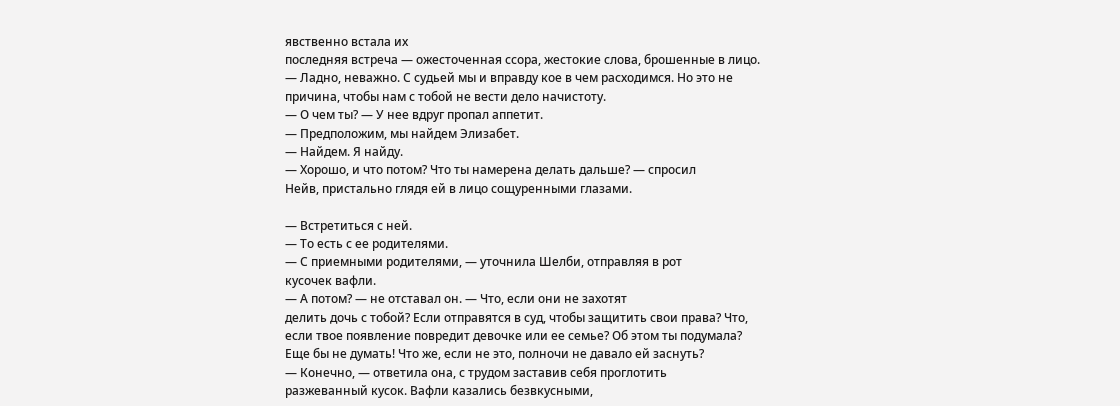явственно встала их
последняя встреча — ожесточенная ссора, жестокие слова, брошенные в лицо.
— Ладно, неважно. С судьей мы и вправду кое в чем расходимся. Но это не
причина, чтобы нам с тобой не вести дело начистоту.
— О чем ты? — У нее вдруг пропал аппетит.
— Предположим, мы найдем Элизабет.
— Найдем. Я найду.
— Хорошо, и что потом? Что ты намерена делать дальше? — спросил
Нейв, пристально глядя ей в лицо сощуренными глазами.

— Встретиться с ней.
— То есть с ее родителями.
— С приемными родителями, — уточнила Шелби, отправляя в рот
кусочек вафли.
— А потом? — не отставал он. — Что, если они не захотят
делить дочь с тобой? Если отправятся в суд, чтобы защитить свои права? Что,
если твое появление повредит девочке или ее семье? Об этом ты подумала?
Еще бы не думать! Что же, если не это, полночи не давало ей заснуть?
— Конечно, — ответила она, с трудом заставив себя проглотить
разжеванный кусок. Вафли казались безвкусными,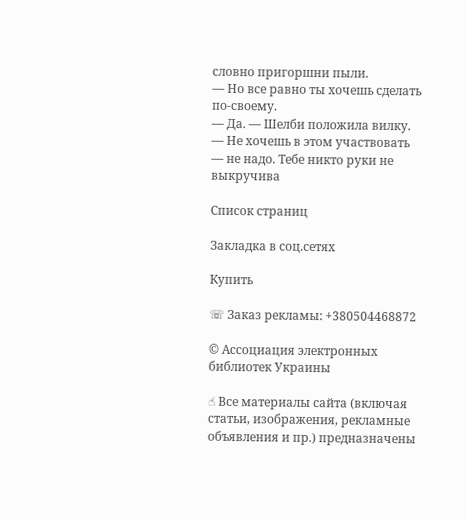словно пригоршни пыли.
— Но все равно ты хочешь сделать по-своему.
— Да. — Шелби положила вилку. — Не хочешь в этом участвовать
— не надо. Тебе никто руки не выкручива

Список страниц

Закладка в соц.сетях

Купить

☏ Заказ рекламы: +380504468872

© Ассоциация электронных библиотек Украины

☝ Все материалы сайта (включая статьи, изображения, рекламные объявления и пр.) предназначены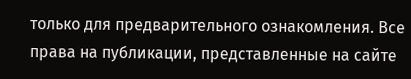только для предварительного ознакомления. Все права на публикации, представленные на сайте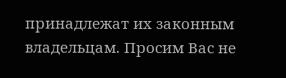принадлежат их законным владельцам. Просим Вас не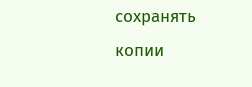сохранять копии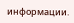информации.